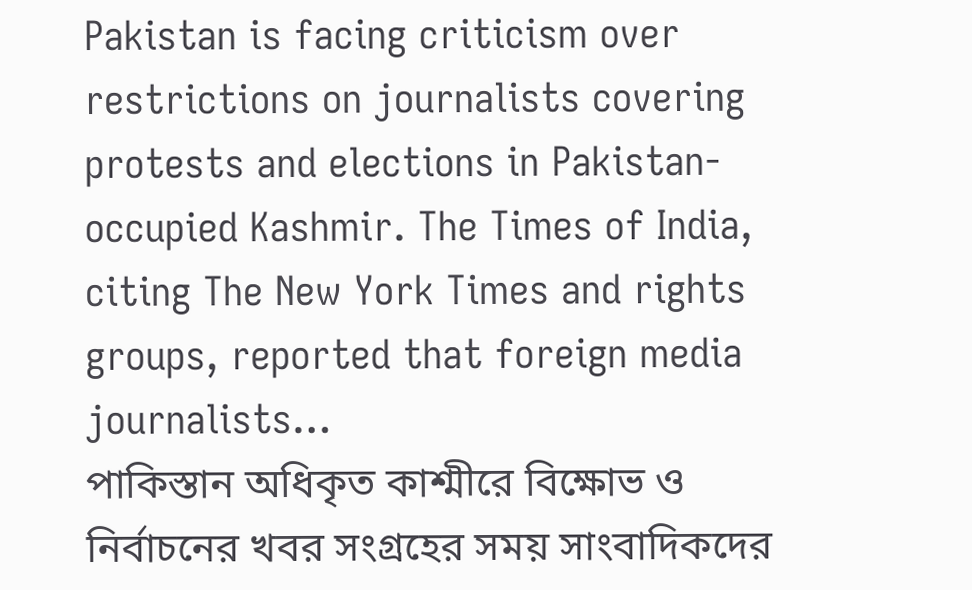Pakistan is facing criticism over restrictions on journalists covering protests and elections in Pakistan-occupied Kashmir. The Times of India, citing The New York Times and rights groups, reported that foreign media journalists…
পাকিস্তান অধিকৃত কাশ্মীরে বিক্ষোভ ও নির্বাচনের খবর সংগ্রহের সময় সাংবাদিকদের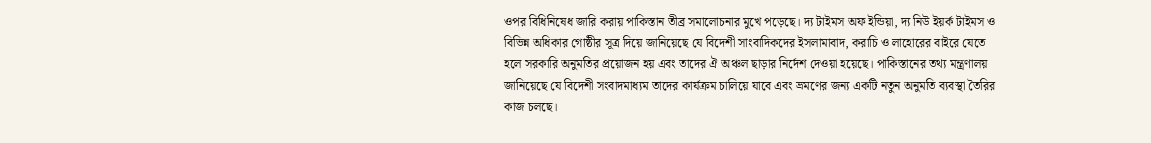ওপর বিধিনিষেধ জারি করায় পাকিস্তান তীব্র সমালোচনার মুখে পড়েছে। দ্য টাইমস অফ ইন্ডিয়া, দ্য নিউ ইয়র্ক টাইমস ও বিভিন্ন অধিকার গোষ্ঠীর সূত্র দিয়ে জানিয়েছে যে বিদেশী সাংবাদিকদের ইসলামাবাদ, করাচি ও লাহোরের বাইরে যেতে হলে সরকারি অনুমতির প্রয়োজন হয় এবং তাদের ঐ অঞ্চল ছাড়ার নির্দেশ দেওয়া হয়েছে। পাকিস্তানের তথ্য মন্ত্রণালয় জানিয়েছে যে বিদেশী সংবাদমাধ্যম তাদের কার্যক্রম চালিয়ে যাবে এবং ভ্রমণের জন্য একটি নতুন অনুমতি ব্যবস্থা তৈরির কাজ চলছে।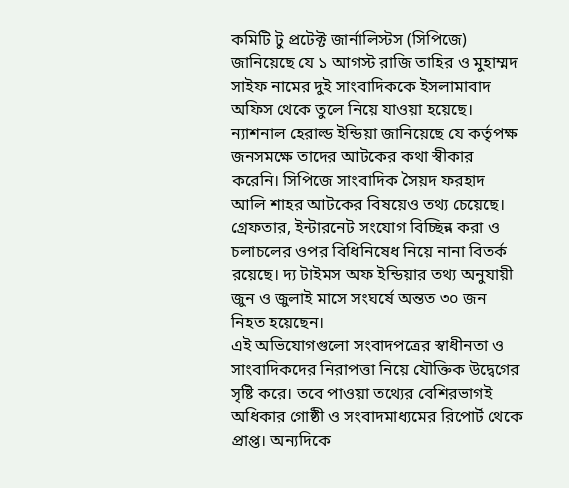কমিটি টু প্রটেক্ট জার্নালিস্টস (সিপিজে) জানিয়েছে যে ১ আগস্ট রাজি তাহির ও মুহাম্মদ সাইফ নামের দুই সাংবাদিককে ইসলামাবাদ অফিস থেকে তুলে নিয়ে যাওয়া হয়েছে। ন্যাশনাল হেরাল্ড ইন্ডিয়া জানিয়েছে যে কর্তৃপক্ষ জনসমক্ষে তাদের আটকের কথা স্বীকার করেনি। সিপিজে সাংবাদিক সৈয়দ ফরহাদ আলি শাহর আটকের বিষয়েও তথ্য চেয়েছে। গ্রেফতার, ইন্টারনেট সংযোগ বিচ্ছিন্ন করা ও চলাচলের ওপর বিধিনিষেধ নিয়ে নানা বিতর্ক রয়েছে। দ্য টাইমস অফ ইন্ডিয়ার তথ্য অনুযায়ী জুন ও জুলাই মাসে সংঘর্ষে অন্তত ৩০ জন নিহত হয়েছেন।
এই অভিযোগগুলো সংবাদপত্রের স্বাধীনতা ও সাংবাদিকদের নিরাপত্তা নিয়ে যৌক্তিক উদ্বেগের সৃষ্টি করে। তবে পাওয়া তথ্যের বেশিরভাগই অধিকার গোষ্ঠী ও সংবাদমাধ্যমের রিপোর্ট থেকে প্রাপ্ত। অন্যদিকে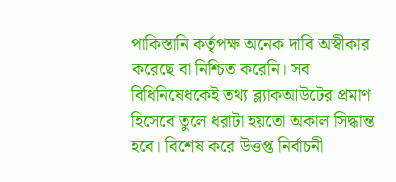পাকিস্তানি কর্তৃপক্ষ অনেক দাবি অস্বীকার করেছে বা নিশ্চিত করেনি। সব বিধিনিষেধকেই তথ্য ব্ল্যাকআউটের প্রমাণ হিসেবে তুলে ধরাটা হয়তো অকাল সিদ্ধান্ত হবে। বিশেষ করে উত্তপ্ত নির্বাচনী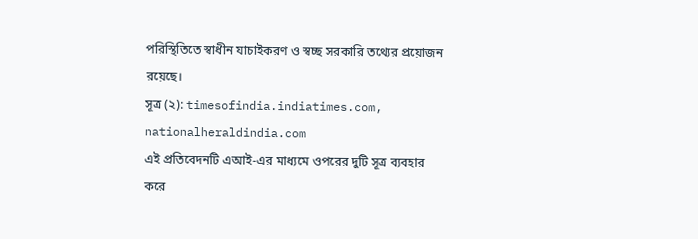পরিস্থিতিতে স্বাধীন যাচাইকরণ ও স্বচ্ছ সরকারি তথ্যের প্রয়োজন রয়েছে।
সূত্র (২): timesofindia.indiatimes.com, nationalheraldindia.com
এই প্রতিবেদনটি এআই-এর মাধ্যমে ওপরের দুটি সূত্র ব্যবহার করে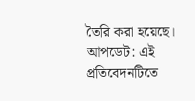তৈরি করা হয়েছে।
আপডেট: এই প্রতিবেদনটিতে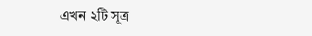এখন ২টি সূত্র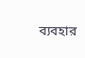ব্যবহার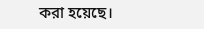করা হয়েছে।